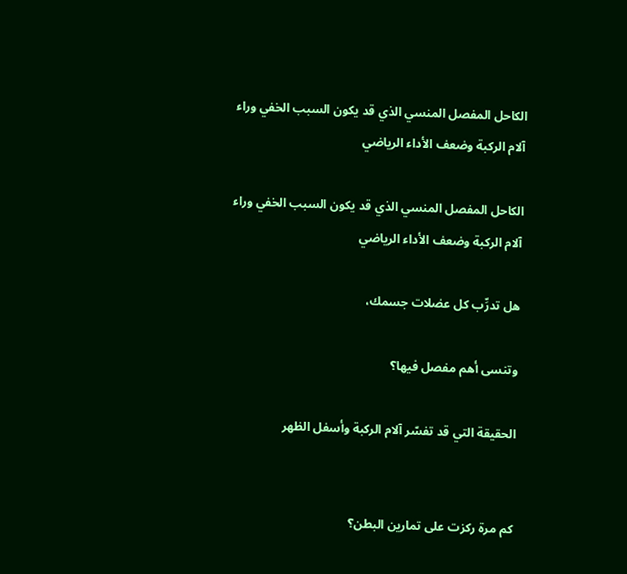الكاحل المفصل المنسي الذي قد يكون السبب الخفي وراء آلام الركبة وضعف الأداء الرياضي

الكاحل المفصل المنسي الذي قد يكون السبب الخفي وراء آلام الركبة وضعف الأداء الرياضي

هل تدرِّب كل عضلات جسمك،

وتنسى أهم مفصل فيها؟

الحقيقة التي قد تفسّر آلام الركبة وأسفل الظهر


كم مرة ركزت على تمارين البطن؟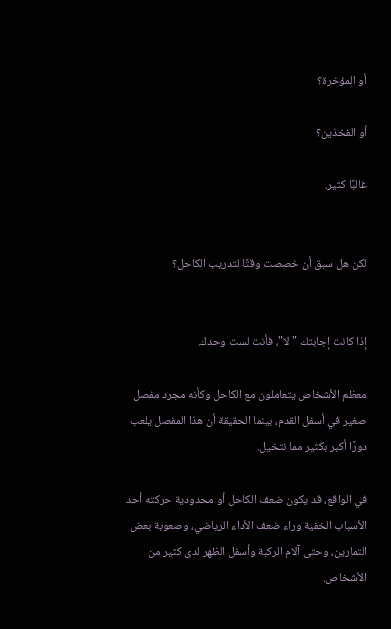أو المؤخرة؟

أو الفخذين؟

غالبًا كثير.


لكن هل سبق أن خصصت وقتًا لتدريب الكاحل؟


إذا كانت إجابتك "لا"، فأنت لست وحدك.

معظم الأشخاص يتعاملون مع الكاحل وكأنه مجرد مفصل صغير في أسفل القدم، بينما الحقيقة أن هذا المفصل يلعب دورًا أكبر بكثير مما نتخيل.

في الواقع، قد يكون ضعف الكاحل أو محدودية حركته أحد الأسباب الخفية وراء ضعف الأداء الرياضي، وصعوبة بعض التمارين، وحتى آلام الركبة وأسفل الظهر لدى كثير من الأشخاص.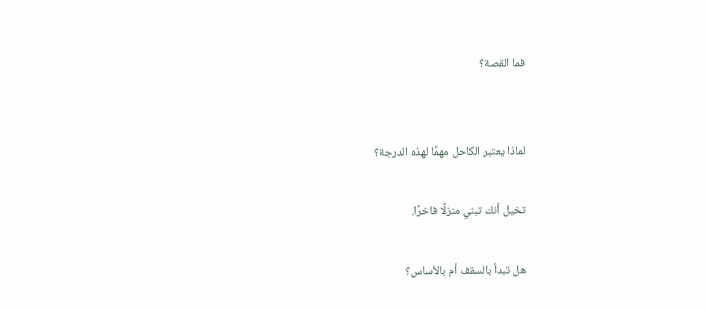فما القصة؟


لماذا يعتبر الكاحل مهمًا لهذه الدرجة؟

تخيل أنك تبني منزلًا فاخرًا.

هل تبدأ بالسقف أم بالأساس؟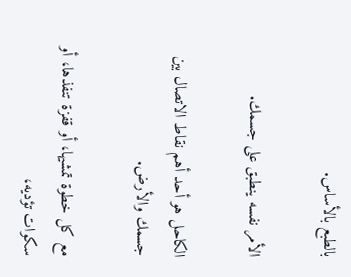بالطبع بالأساس.

الأمر نفسه ينطبق على جسمك.

الكاحل هو أحد أهم نقاط الاتصال بين جسمك والأرض.

مع كل خطوة تمشيها، أو قفزة تنفذها، أو سكوات تؤديه،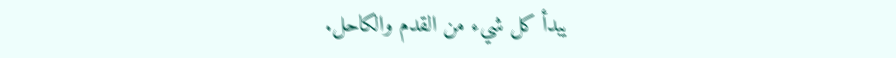يبدأ كل شيء من القدم والكاحل.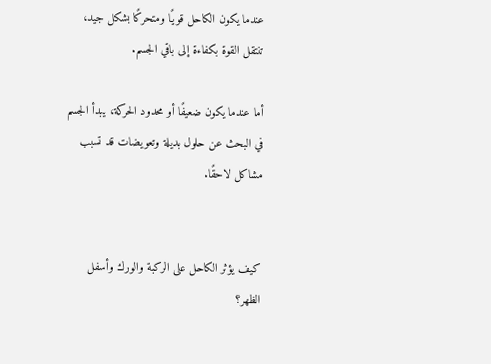عندما يكون الكاحل قويًا ومتحركًا بشكل جيد، تنتقل القوة بكفاءة إلى باقي الجسم.

أما عندما يكون ضعيفًا أو محدود الحركة، يبدأ الجسم في البحث عن حلول بديلة وتعويضات قد تسبب مشاكل لاحقًا.


كيف يؤثر الكاحل على الركبة والورك وأسفل الظهر؟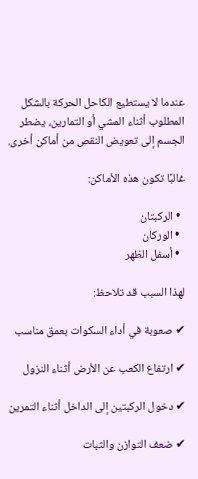عندما لا يستطيع الكاحل الحركة بالشكل المطلوب أثناء المشي أو التمارين، يضطر الجسم إلى تعويض النقص من أماكن أخرى.

غالبًا تكون هذه الأماكن:

  • الركبتان
  • الوركان
  • أسفل الظهر

لهذا السبب قد تلاحظ:

✔ صعوبة في أداء السكوات بعمق مناسب

✔ ارتفاع الكعب عن الأرض أثناء النزول

✔ دخول الركبتين إلى الداخل أثناء التمرين

✔ ضعف التوازن والثبات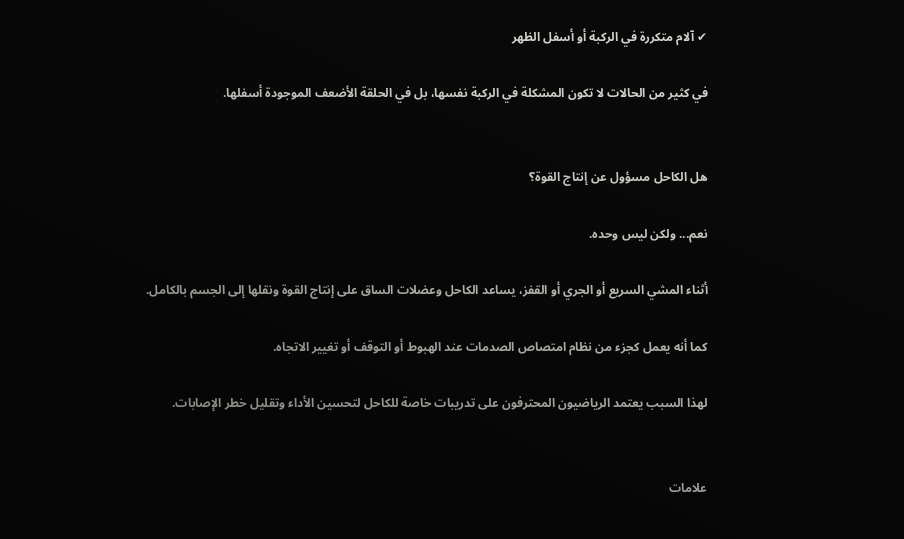✔ آلام متكررة في الركبة أو أسفل الظهر

في كثير من الحالات لا تكون المشكلة في الركبة نفسها، بل في الحلقة الأضعف الموجودة أسفلها.


هل الكاحل مسؤول عن إنتاج القوة؟

نعم... ولكن ليس وحده.

أثناء المشي السريع أو الجري أو القفز، يساعد الكاحل وعضلات الساق على إنتاج القوة ونقلها إلى الجسم بالكامل.

كما أنه يعمل كجزء من نظام امتصاص الصدمات عند الهبوط أو التوقف أو تغيير الاتجاه.

لهذا السبب يعتمد الرياضيون المحترفون على تدريبات خاصة للكاحل لتحسين الأداء وتقليل خطر الإصابات.


علامات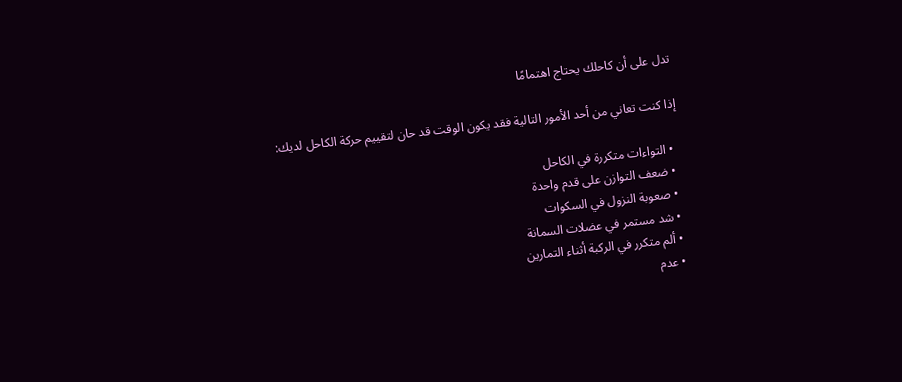تدل على أن كاحلك يحتاج اهتمامًا

إذا كنت تعاني من أحد الأمور التالية فقد يكون الوقت قد حان لتقييم حركة الكاحل لديك:

  • التواءات متكررة في الكاحل
  • ضعف التوازن على قدم واحدة
  • صعوبة النزول في السكوات
  • شد مستمر في عضلات السمانة
  • ألم متكرر في الركبة أثناء التمارين
  • عدم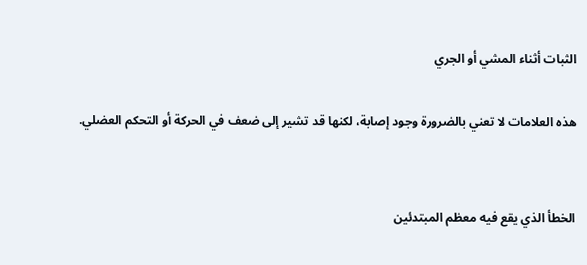الثبات أثناء المشي أو الجري

هذه العلامات لا تعني بالضرورة وجود إصابة، لكنها قد تشير إلى ضعف في الحركة أو التحكم العضلي.


الخطأ الذي يقع فيه معظم المبتدئين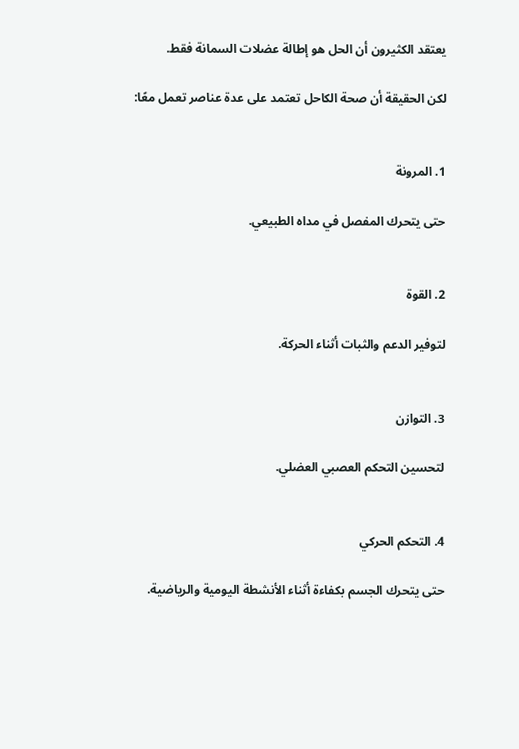يعتقد الكثيرون أن الحل هو إطالة عضلات السمانة فقط.

لكن الحقيقة أن صحة الكاحل تعتمد على عدة عناصر تعمل معًا:


1. المرونة

حتى يتحرك المفصل في مداه الطبيعي.


2. القوة

لتوفير الدعم والثبات أثناء الحركة.


3. التوازن

لتحسين التحكم العصبي العضلي.


4. التحكم الحركي

حتى يتحرك الجسم بكفاءة أثناء الأنشطة اليومية والرياضية.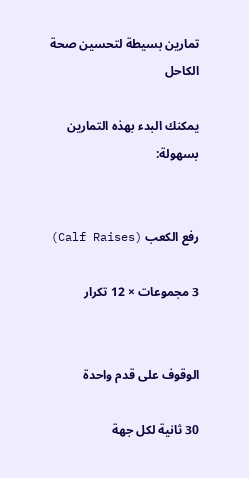تمارين بسيطة لتحسين صحة الكاحل

يمكنك البدء بهذه التمارين بسهولة:


رفع الكعب (Calf Raises)

3 مجموعات × 12 تكرار


الوقوف على قدم واحدة

30 ثانية لكل جهة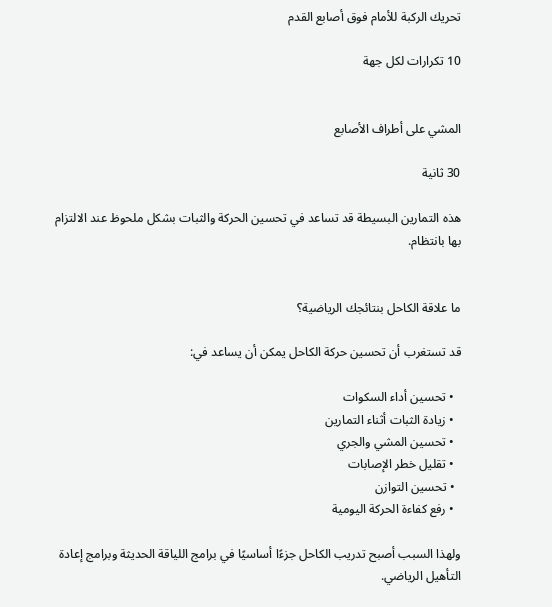تحريك الركبة للأمام فوق أصابع القدم

10 تكرارات لكل جهة


المشي على أطراف الأصابع

30 ثانية

هذه التمارين البسيطة قد تساعد في تحسين الحركة والثبات بشكل ملحوظ عند الالتزام بها بانتظام.


ما علاقة الكاحل بنتائجك الرياضية؟

قد تستغرب أن تحسين حركة الكاحل يمكن أن يساعد في:

  • تحسين أداء السكوات
  • زيادة الثبات أثناء التمارين
  • تحسين المشي والجري
  • تقليل خطر الإصابات
  • تحسين التوازن
  • رفع كفاءة الحركة اليومية

ولهذا السبب أصبح تدريب الكاحل جزءًا أساسيًا في برامج اللياقة الحديثة وبرامج إعادة التأهيل الرياضي.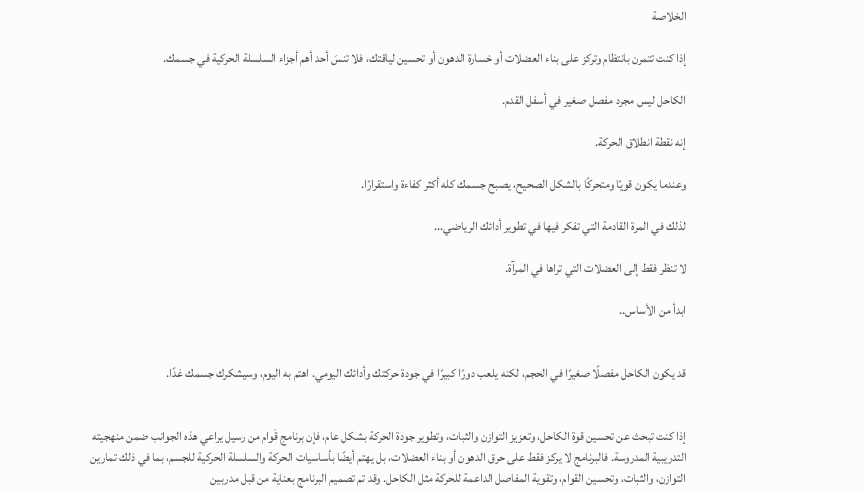الخلاصة

إذا كنت تتمرن بانتظام وتركز على بناء العضلات أو خسارة الدهون أو تحسين لياقتك، فلا تنسَ أحد أهم أجزاء السلسلة الحركية في جسمك.

الكاحل ليس مجرد مفصل صغير في أسفل القدم.

إنه نقطة انطلاق الحركة.

وعندما يكون قويًا ومتحركًا بالشكل الصحيح، يصبح جسمك كله أكثر كفاءة واستقرارًا.

لذلك في المرة القادمة التي تفكر فيها في تطوير أدائك الرياضي...

لا تنظر فقط إلى العضلات التي تراها في المرآة.

ابدأ من الأساس..


قد يكون الكاحل مفصلًا صغيرًا في الحجم، لكنه يلعب دورًا كبيرًا في جودة حركتك وأدائك اليومي. اهتم به اليوم، وسيشكرك جسمك غدًا.


إذا كنت تبحث عن تحسين قوة الكاحل، وتعزيز التوازن والثبات، وتطوير جودة الحركة بشكل عام، فإن برنامج قَوام من رسيل يراعي هذه الجوانب ضمن منهجيته التدريبية المدروسة. فالبرنامج لا يركز فقط على حرق الدهون أو بناء العضلات، بل يهتم أيضًا بأساسيات الحركة والسلسلة الحركية للجسم، بما في ذلك تمارين التوازن، والثبات، وتحسين القوام، وتقوية المفاصل الداعمة للحركة مثل الكاحل. وقد تم تصميم البرنامج بعناية من قبل مدربين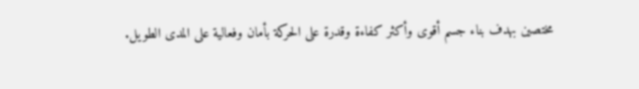مختصين بهدف بناء جسم أقوى وأكثر كفاءة وقدرة على الحركة بأمان وفعالية على المدى الطويل.